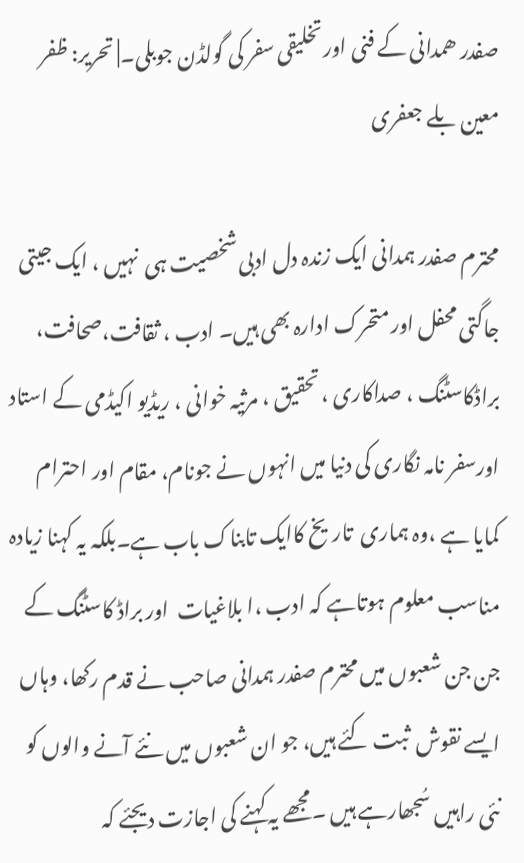صفدر ھمدانی کے فنی اور تخلیقی سفر کی گولڈن جوبلی۔| تحریر: ظفر معین بلے جعفری

محترم صفدر ہمدانی ایک زندہ دل ادبی شخصیت ہی  نہیں ، ایک جیتی جاگتی محفل اور متحرک ادارہ بھی ہیں۔ ادب ، ثقافت،صحافت، براڈکاسٹنگ ، صداکاری ، تحقیق ، مرثیہ خوانی ، ریڈیو اکیڈمی کے استاد اورسفر نامہ نگاری کی دنیا میں انہوں نے جونام، مقام اور احترام کمایا ہے ،وہ ہماری  تاریخ کاایک تابناک باب ہے۔بلکہ یہ کہنا زیادہ مناسب معلوم ہوتاہے کہ ادب ،ا بلاغیات  اور براڈ کاسٹنگ کے جن جن شعبوں میں محترم صفدر ہمدانی صاحب نے قدم رکھا، وہاں ایسے نقوش  ثبت کئے ہیں، جو ان شعبوں میں نئے آنے والوں کو نئی راہیں سُجھارہے ہیں ۔مجھے یہ کہنے کی اجازت دیجئے کہ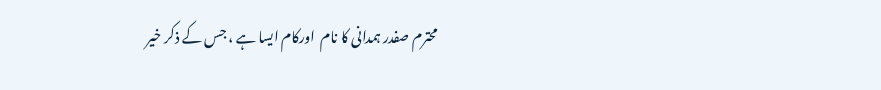محترم صفدر ہمدانی کا نام  اورکام ایسا ہے ، جس کے ذکر خیر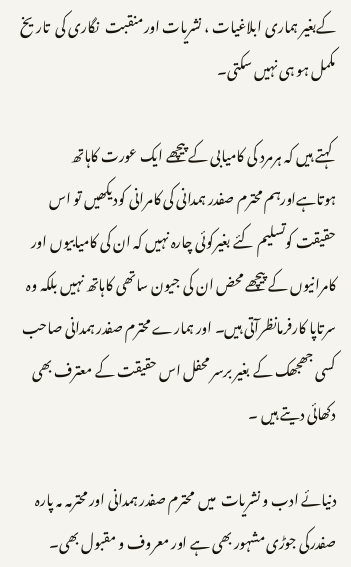کےبغیر ہماری ابلاغیات ، نشریات اورمنقبت  نگاری کی  تاریخ مکمل ہو ہی نہیں سکتی۔

 کہتے ہیں کہ ہرمرد کی کامیابی کے پیچھے ایک عورت کاہاتھ ہوتاہےاورہم محترم صفدر ہمدانی کی کامرانی کودیکھیں تو اس حقیقت کوتسلیم کئے بغیرکوئی چارہ نہیں کہ ان کی کامیابیوں اور کامرانیوں کے پیچھے محض ان کی جیون ساتھی کاہاتھ نہیں بلکہ وہ سرتاپا کارفرمانظرآتی ہیں۔ اور ہمارے محترم صفدر ہمدانی صاحب کسی جھجھک کے بغیر برسر محفل اس حقیقت کے معترف بھی دکھائی دیتے ہیں ۔

دنیائے ادب و نشریات  میں  محترم صفدر ہمدانی اور محترمہ مہ پارہ صفدرکی جوڑی مشہور بھی ہے اور معروف و مقبول بھی۔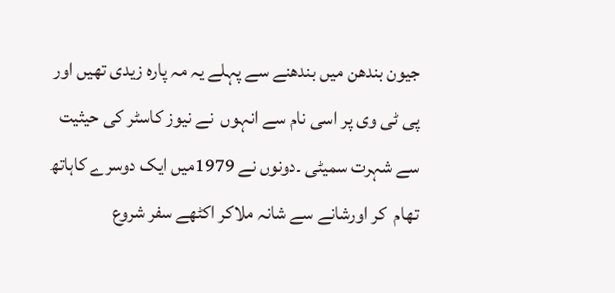جیون بندھن میں بندھنے سے پہلے یہ مہ پارہ زیدی تھیں اور پی ٹی وی پر اسی نام سے انہوں  نے نیوز کاسٹر کی حیثیت  سے شہرت سمیٹی ۔دونوں نے 1979میں ایک دوسرے کاہاتھ تھام  کر اورشانے سے شانہ ملاکر اکٹھے سفر شروع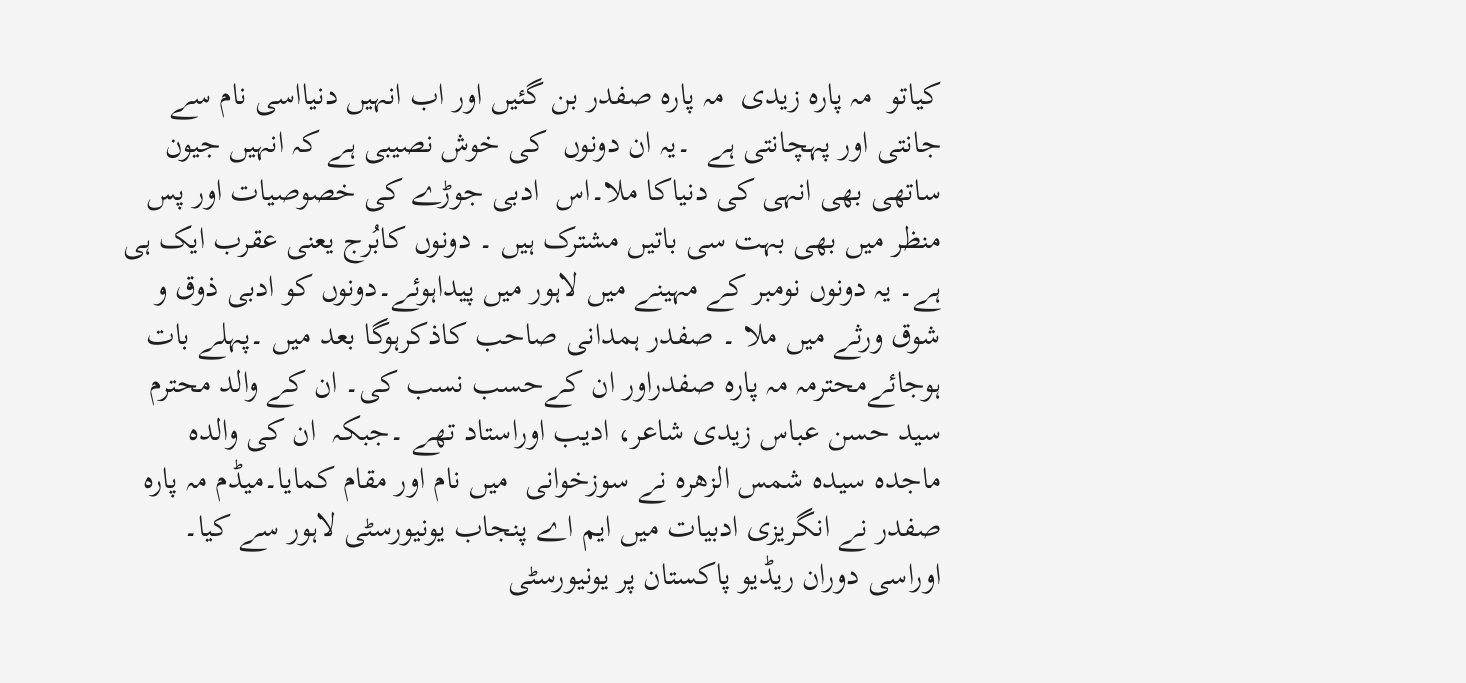کیاتو  مہ پارہ زیدی  مہ پارہ صفدر بن گئیں اور اب انہیں دنیااسی نام سے جانتی اور پہچانتی ہے  ۔یہ ان دونوں  کی خوش نصیبی ہے کہ انہیں جیون ساتھی بھی انہی کی دنیاکا ملا۔اس  ادبی جوڑے کی خصوصیات اور پس منظر میں بھی بہت سی باتیں مشترک ہیں ۔ دونوں کابُرج یعنی عقرب ایک ہی ہے۔ یہ دونوں نومبر کے مہینے میں لاہور میں پیداہوئے۔دونوں کو ادبی ذوق و شوق ورثے میں ملا ۔ صفدر ہمدانی صاحب کاذکرہوگا بعد میں ۔پہلے بات ہوجائےمحترمہ مہ پارہ صفدراور ان کےحسب نسب کی۔ ان کے والد محترم سید حسن عباس زیدی شاعر، ادیب اوراستاد تھے ۔جبکہ  ان کی والدہ ماجدہ سیدہ شمس الزھرہ نے سوزخوانی  میں نام اور مقام کمایا۔میڈم مہ پارہ صفدر نے انگریزی ادبیات میں ایم اے پنجاب یونیورسٹی لاہور سے کیا۔ اوراسی دوران ریڈیو پاکستان پر یونیورسٹی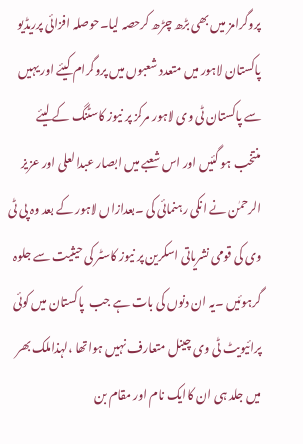پروگرامز میں بھی بڑھ چڑھ کرحصہ لیا۔حوصلہ افزائی پرریڈیو پاکستان لاہور میں متعدد شعبوں میں پروگرام کیئے اور یہیں سے پاکستان ٹی وی لاہور مرکز پر نیوز کاسٹنگ کے لیئے منتخب ہو گئیں اور اس شعبے میں ابصار عبدالعلی اور عزیز الرحمٰن نے انکی رہنمائی کی ۔بعدازاں لاہور کے بعد وہ پی ٹی وی کی قومی نشریاتی اسکرین پر نیوز کاسٹر کی حیثیت سے جلوہ گرہوئیں ۔یہ ان دنوں کی بات ہے جب  پاکستان میں کوئی پرائیویٹ ٹی وی چینل متعارف نہیں ہواتھا ،لہذاملک بھر میں جلد ہی ان کاایک نام اور مقام بن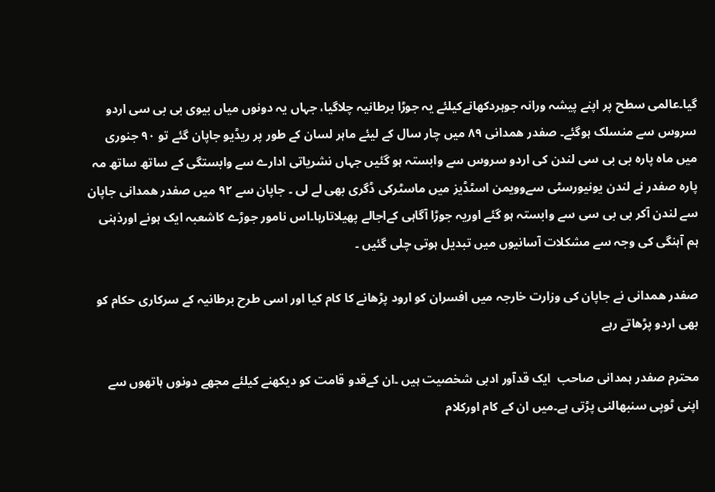گیا۔عالمی سطح پر اپنے پیشہ ورانہ جوہردکھانےکیلئے یہ جوڑا برطانیہ چلاگیا، جہاں یہ دونوں میاں بیوی بی بی سی اردو سروس سے منسلک ہوگئے۔ صفدر ھمدانی ٨٩ میں چار سال کے لیئے ماہر لسان کے طور پر ریڈیو جاپان گئے تو ٩٠ جنوری میں ماہ پارہ بی بی سی لندن کی اردو سروس سے وابستہ ہو گئیں جہاں نشریاتی ادارے سے وابستگی کے ساتھ ساتھ مہ پارہ صفدر نے لندن یونیورسٹی سےوویمن اسٹڈیز میں ماسٹرکی ڈگری بھی لے لی ۔ جاپان سے ٩٢ میں صفدر ھمدانی جاپان سے لندن آکر بی بی سی سے وابستہ ہو گئے اوریہ جوڑا آگاہی کےاجالے پھیلاتارہا۔اس نامور جوڑے کاشعبہ ایک ہونے اورذہنی ہم آہنگی کی وجہ سے مشکلات آسانیوں میں تبدیل ہوتی چلی گئیں ۔

صفدر ھمدانی نے جاپان کی وزارت خارجہ میں افسران کو ارود پڑھانے کا کام کیا اور اسی طرح برطانیہ کے سرکاری حکام کو بھی اردو پڑھاتے رہے

محترم صفدر ہمدانی صاحب  ایک قدآور ادبی شخصیت ہیں ۔ان کےقدو قامت کو دیکھنے کیلئے مجھے دونوں ہاتھوں سے اپنی ٹوپی سنبھالنی پڑتی ہے۔میں ان کے کام اورکلام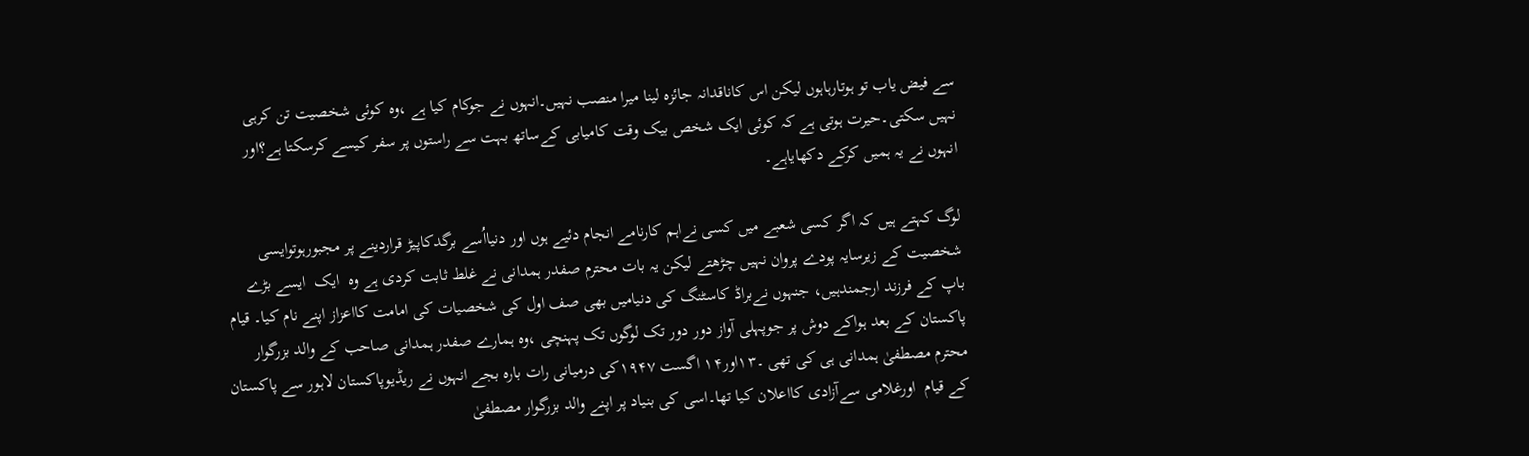سے فیض یاب تو ہوتارہاہوں لیکن اس کاناقدانہ جائزہ لینا میرا منصب نہیں۔انہوں نے جوکام کیا ہے ،وہ کوئی شخصیت تن کرہی نہیں سکتی۔حیرت ہوتی ہے کہ کوئی ایک شخص بیک وقت کامیابی کےساتھ بہت سے راستوں پر سفر کیسے کرسکتا ہے؟اور انہوں نے یہ ہمیں کرکے دکھایاہے۔

لوگ کہتے ہیں کہ اگر کسی شعبے میں کسی نےاہم کارنامے انجام دئیے ہوں اور دنیااُسے برگدکاپیڑ قراردینے پر مجبورہوتوایسی شخصیت کے زیرسایہ پودے پروان نہیں چڑھتے لیکن یہ بات محترم صفدر ہمدانی نے غلط ثابت کردی ہے وہ  ایک  ایسے بڑے باپ کے فرزند ارجمندہیں، جنہوں نےبراڈ کاسٹنگ کی دنیامیں بھی صف اول کی شخصیات کی امامت کااعزاز اپنے نام کیا۔ قیام پاکستان کے بعد ہواکے دوش پر جوپہلی آواز دور دور تک لوگوں تک پہنچی ،وہ ہمارے صفدر ہمدانی صاحب کے والد بزرگوار محترم مصطفیٰ ہمدانی ہی کی تھی ۔۱۳اور۱۴ اگست ۱۹۴۷کی درمیانی رات بارہ بجے انہوں نے ریڈیوپاکستان لاہور سے پاکستان کے قیام  اورغلامی سےآزادی کااعلان کیا تھا۔اسی کی بنیاد پر اپنے والد بزرگوار مصطفیٰ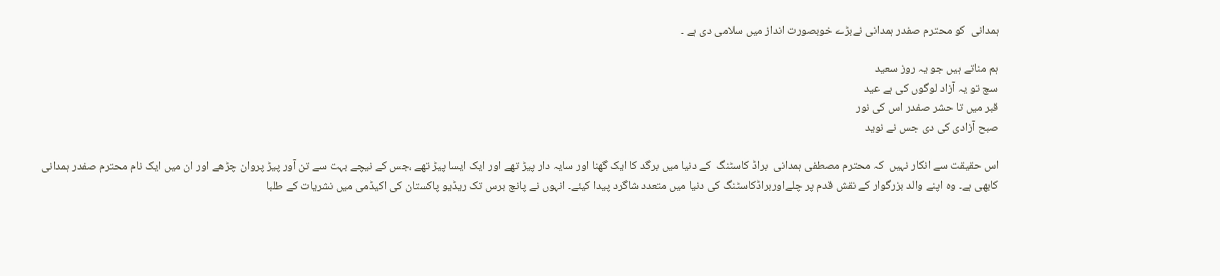ہمدانی  کو محترم صفدر ہمدانی نےبڑے خوبصورت انداز میں سلامی دی ہے ۔

ہم مناتے ہیں جو یہ روز سعید
سچ تو یہ آزاد لوگوں کی ہے عید
قبر میں تا حشر صفدر اس کی نور
صبح آزادی کی دی جس نے نوید

اس حقیقت سے انکار نہیں  کہ محترم مصطفی ہمدانی  براڈ کاسٹنگ  کے دنیا میں برگد کا ایک گھنا اور سایہ دار پیڑ تھے اور ایک ایسا پیڑ تھے ،جس کے نیچے بہت سے تن آور پیڑ پروان چڑھے اور ان میں ایک نام محترم صفدر ہمدانی کابھی ہے۔ وہ اپنے والد بزرگوار کے نقش قدم پر چلےاوربراڈکاسٹنگ کی دنیا میں متعدد شاگرد پیدا کیئے۔ انہوں نے پانچ برس تک ریڈیو پاکستان کی اکیڈمی میں نشریات کے طلبا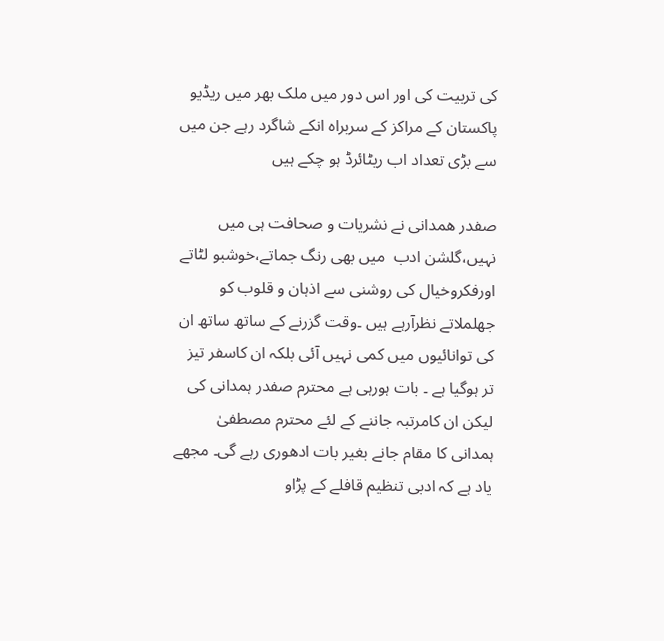کی تربیت کی اور اس دور میں ملک بھر میں ریڈیو پاکستان کے مراکز کے سربراہ انکے شاگرد رہے جن میں سے بڑی تعداد اب ریٹائرڈ ہو چکے ہیں

صفدر ھمدانی نے نشریات و صحافت ہی میں نہیں،گلشن ادب  میں بھی رنگ جماتے،خوشبو لٹاتے اورفکروخیال کی روشنی سے اذہان و قلوب کو جھلملاتے نظرآرہے ہیں ۔وقت گزرنے کے ساتھ ساتھ ان کی توانائیوں میں کمی نہیں آئی بلکہ ان کاسفر تیز تر ہوگیا ہے ۔ بات ہورہی ہے محترم صفدر ہمدانی کی لیکن ان کامرتبہ جاننے کے لئے محترم مصطفیٰ ہمدانی کا مقام جانے بغیر بات ادھوری رہے گی۔ مجھے یاد ہے کہ ادبی تنظیم قافلے کے پڑاو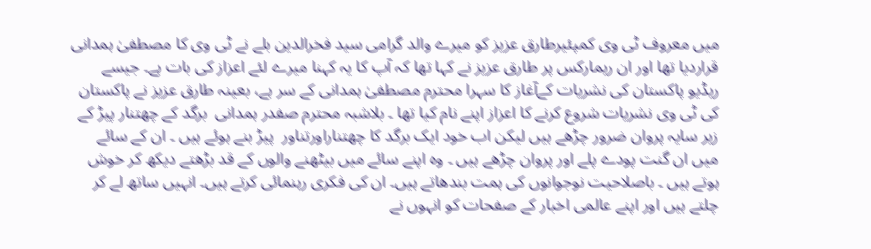میں معروف ٹی وی کمپئیرطارق عزیز کو میرے والد گرامی سید فخرالدین بلے نے ٹی وی کا مصطفیٰ ہمدانی قراردیا تھا اور ان ریمارکس پر طارق عزیز نے کہا تھا کہ آپ کا یہ کہنا میرے لئے اعزاز کی بات ہے۔ جیسے ریڈیو پاکستان کی نشریات کےآغاز کا سہرا محترم مصطفیٰ ہمدانی کے سر ہے، بعینہ طارق عزیز نے پاکستان کی ٹی وی نشریات شروع کرنے کا اعزاز اپنے نام کیا تھا ۔ بلاشبہ محترم صفدر ہمدانی  برگد کے چھتنار پیڑ کے زیر سایہ پروان ضرور چڑھے ہیں لیکن اب خود ایک برگد کا چھتناراورتناور  پیڑ بنے ہوئے ہیں ۔ ان کے سائے میں ان گنت پودے پلے اور پروان چڑھے ہیں ۔ وہ اپنے سائے میں بیٹھنے والوں کے قد بڑھتے دیکھ کر خوش ہوتے ہیں ۔ باصلاحیت نوجوانوں کی ہمت بندھاتے ہیں۔ ان کی فکری رہنمائی کرتے ہیں۔ انہیں ساتھ لے کر چلتے ہیں اور اپنے عالمی اخبار کے صفحات کو انہوں نے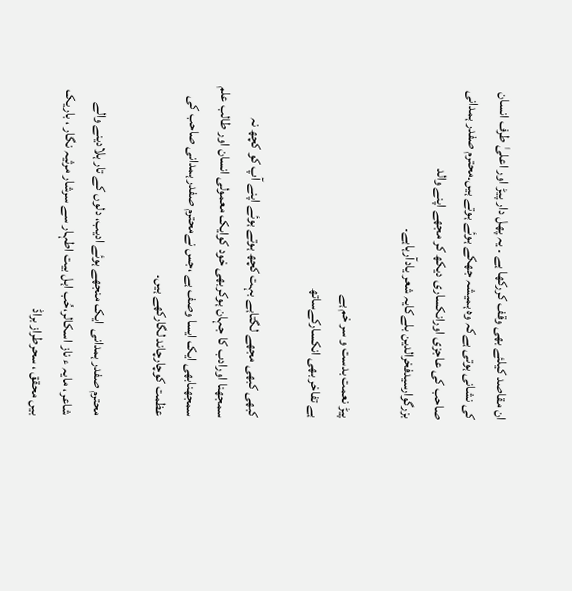ان مقاصد کیلئے بھی وقف کررکھا ہے ۔ یہ پھل دار پیڑ اور اعلیٰ طرف انسان کی نشانی ہوتی ہےکہ وہ ہمیشہ جھکے ہوئے ہوتے ہیں۔محترم صفدر ہمدانی صاحب کی عاجزی اورانکساری دیکھ کر مجھے اپنے والد بزرگوارسیدفخرالدین بلےکایہ شعر یادآرہاہے۔

پیڑ نعمت بدست و سر خم ہے
ہے تفاخر بھی انکسارکےساتھ

کبھی کبھی مجھے لگتاہے بہت کچھ ہوتے ہوئے اپنے آپ کو کچھ نہ سمجھنا اورادب کا جہان ہوکربھی خود کوایک معمولی انسان اور طالب علم سمجھنابھی ایک ایسا وصف ہے ،جس نےمحترم صفدر ہمدانی صاحب کی عظمت کوچارچاند لگارکھے ہیں۔

محترم صفدر ہمدانی  ایک منجھے ہوئے ادیب، دلوں کے تار ہلادینے والے شاعر، مایہ ء ناز اسکالر،حُب اہل بیت اطہار سے سرشار مرثیہ نگار ، باریک بیں محقق ، سحرطراز براڈ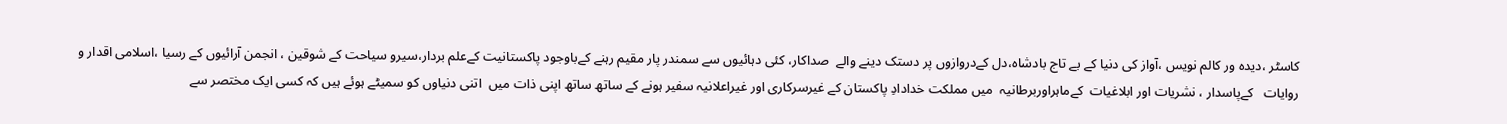کاسٹر ،دیدہ ور کالم نویس ،آواز کی دنیا کے بے تاج بادشاہ،دل کےدروازوں پر دستک دینے والے  صداکار، کئی دہائیوں سے سمندر پار مقیم رہنے کےباوجود پاکستانیت کےعلم بردار،سیرو سیاحت کے شوقین ، انجمن آرائیوں کے رسیا ،اسلامی اقدار و روایات   کےپاسدار ، نشریات اور ابلاغیات  کےماہراوربرطانیہ  میں مملکت خدادادِ پاکستان کے غیرسرکاری اور غیراعلانیہ سفیر ہونے کے ساتھ ساتھ اپنی ذات میں  اتنی دنیاوں کو سمیٹے ہوئے ہیں کہ کسی ایک مختصر سے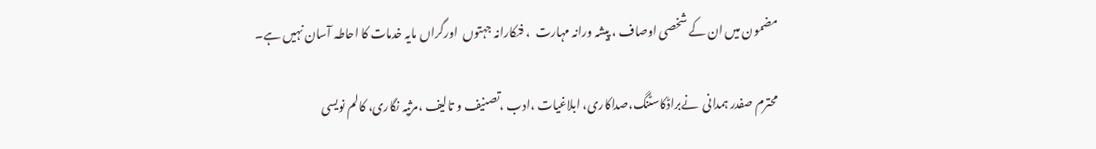مضمون میں ان کے شخصی اوصاف ، پیشہ ورانہ مہارت  ، فنکارانہ جہتوں  اورگراں مایہ خدمات کا احاطہ آسان نہیں ہے۔

محترم صفدر ہمدانی  نےبراڈکاسٹنگ،صداکاری، ابلاغیات ،ادب ،تصنیف و تالیف ،مرثیہ نگاری، کالم نویسی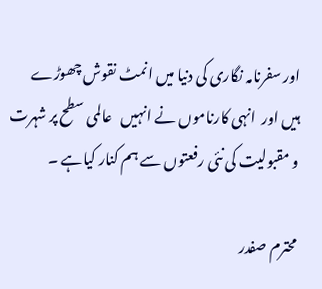اور سفرنامہ نگاری کی دنیا میں انمٹ نقوش چھوڑے ہیں اور  انہی کارناموں نے انہیں   عالمی سطح پر شہرت و مقبولیت کی نئی رفعتوں سے ہم کنار کیاہے ۔

محترم صفدر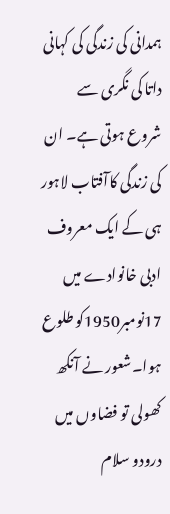ہمدانی کی زندگی کی کہانی داتا کی نگری سے شروع ہوتی ہے۔ ان کی زندگی کاآفتاب لاہور ہی کے ایک معروف ادبی خانوادے میں 17نومبر1950کو طلوع ہوا۔شعور نے آنکھ کھولی تو فضاوں میں درودو سلام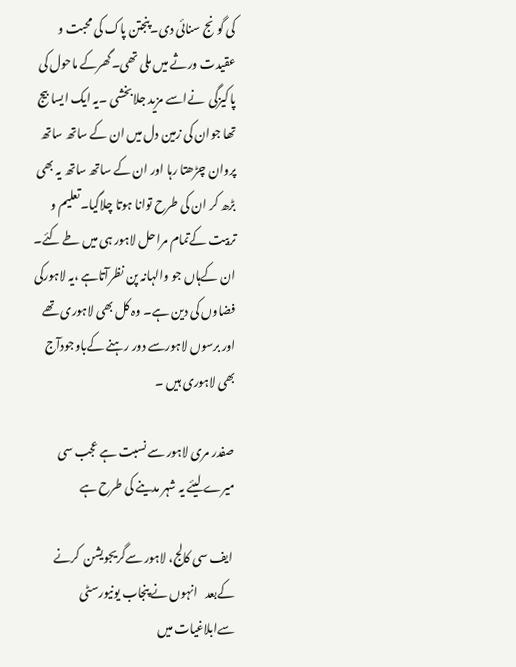کی گونج سنائی دی۔پنجتن پاک کی محبت و عقیدت ورثے میں ملی تھی۔گھرکے ماحول کی پاکیزگی  نےاسے مزید جلابخشی ۔یہ ایک ایسا بیج تھا جوان کی زمین دل میں ان کے ساتھ ساتھ پروان چڑھتا رہا اور ان کے ساتھ ساتھ یہ بھی بڑھ کر ان کی طرح توانا ہوتا چلاگیا۔تعلیم و تربیت کےتمام مراحل لاہور ہی میں طے کئے۔ ان کےہاں جو والہانہ پن نظرآتاہے ،یہ لاہورکی فضاوں کی دین ہے۔ وہ کل بھی لاہوری تھے  اور برسوں لاہورسے دور رہنے کےباوجودآج بھی لاہوری ہیں ۔

صفدر مری لاہور سے نسبت ہے عجب سی
میرے لیئے یہ شہر مدینے کی طرح ہے

 ایف سی کالج، لاہور سےگریجویشن  کرنے کےبعد   انہوں نے پنجاب یونیورسٹی سےابلاغیات میں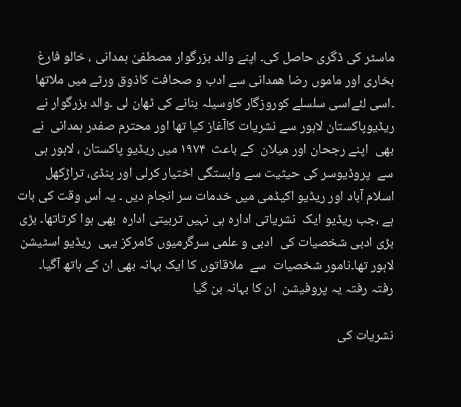ماسٹر کی ڈگری حاصل کی۔ اپنے والد بزرگوار مصطفیٰ ہمدانی ، خالو فارغ بخاری اور ماموں رضا ھمدانی سے ادب و صحافت کاذوق ورثے میں ملاتھا ۔اسی لئےاسی سلسلے کوروزگار کاوسیلہ بنانے کی ٹھان لی ۔والد بزرگوار نے ریڈیوپاکستان لاہور سے نشریات کاآغاز کیا تھا اور محترم صفدر ہمدانی  نے بھی  اپنے رجحان اور میلان  کے باعث  ۱۹۷۴ میں ریڈیو پاکستان ، لاہور ہی سے  پروڈیوسر کی حیثیت سے وابستگی اختیار کرلی اور پنڈی، تراڑکھل اسلام آباد اور ریڈیو اکیڈمی میں خدمات سر انجام دیں ۔ یہ اُس وقت کی بات ہے ،جب ریڈیو ایک  نشریاتی ادارہ ہی نہیں تربیتی ادارہ  بھی ہوا کرتاتھا۔ بڑی بڑی ادبی شخصیات کی  ادبی و علمی سرگرمیوں کامرکز یہی  ریڈیو اسٹیشن لاہور تھا۔نامور شخصیات  سے  ملاقاتوں کا ایک بہانہ بھی ان کے ہاتھ آگیا۔ رفتہ رفتہ یہ پروفیشن  ان کا بہانہ بن گیا

نشریات کی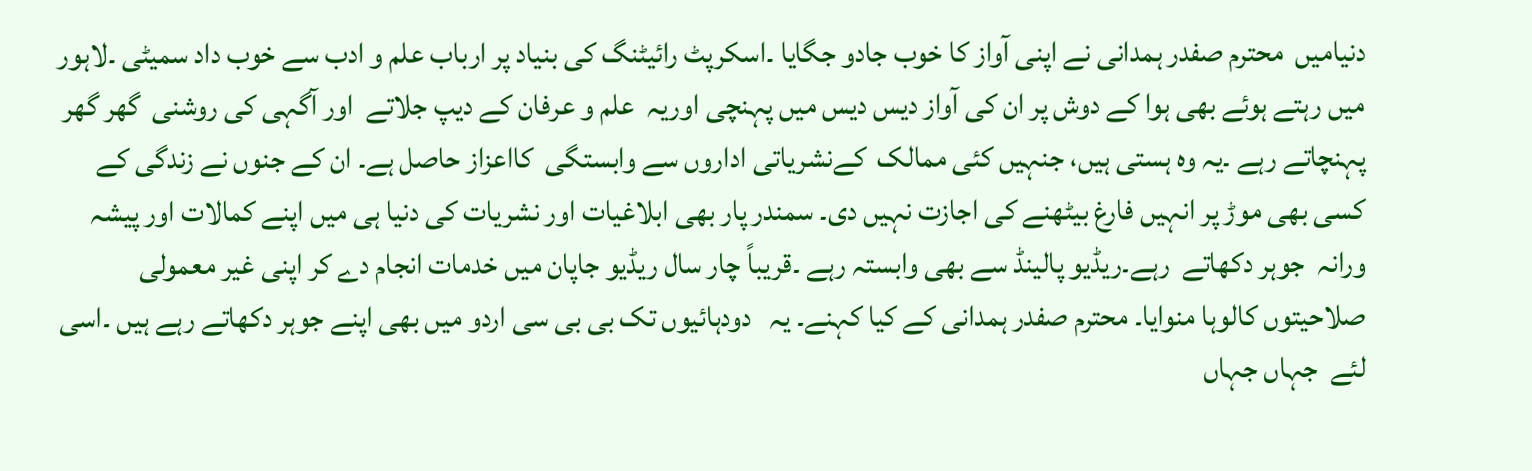دنیامیں  محترم صفدر ہمدانی نے اپنی آواز کا خوب جادو جگایا ۔اسکرپٹ رائیٹنگ کی بنیاد پر ارباب علم و ادب سے خوب داد سمیٹی ۔لاہور میں رہتے ہوئے بھی ہوا کے دوش پر ان کی آواز دیس دیس میں پہنچی اوریہ  علم و عرفان کے دیپ جلاتے  اور آگہی کی روشنی  گھر گھر پہنچاتے رہے ۔یہ وہ ہستی ہیں، جنہیں کئی ممالک  کےنشریاتی اداروں سے وابستگی  کااعزاز حاصل ہے۔ ان کے جنوں نے زندگی کے کسی بھی موڑ پر انہیں فارغ بیٹھنے کی اجازت نہیں دی۔ سمندر پار بھی ابلاغیات اور نشریات کی دنیا ہی میں اپنے کمالات اور پیشہ ورانہ  جوہر دکھاتے  رہے۔ریڈیو پالینڈ سے بھی وابستہ رہے ۔قریباً چار سال ریڈیو جاپان میں خدمات انجام دے کر اپنی غیر معمولی  صلاحیتوں کالوہا منوایا۔ محترم صفدر ہمدانی کے کیا کہنے۔ یہ   دودہائیوں تک بی بی سی اردو میں بھی اپنے جوہر دکھاتے رہے ہیں ۔اسی لئے  جہاں جہاں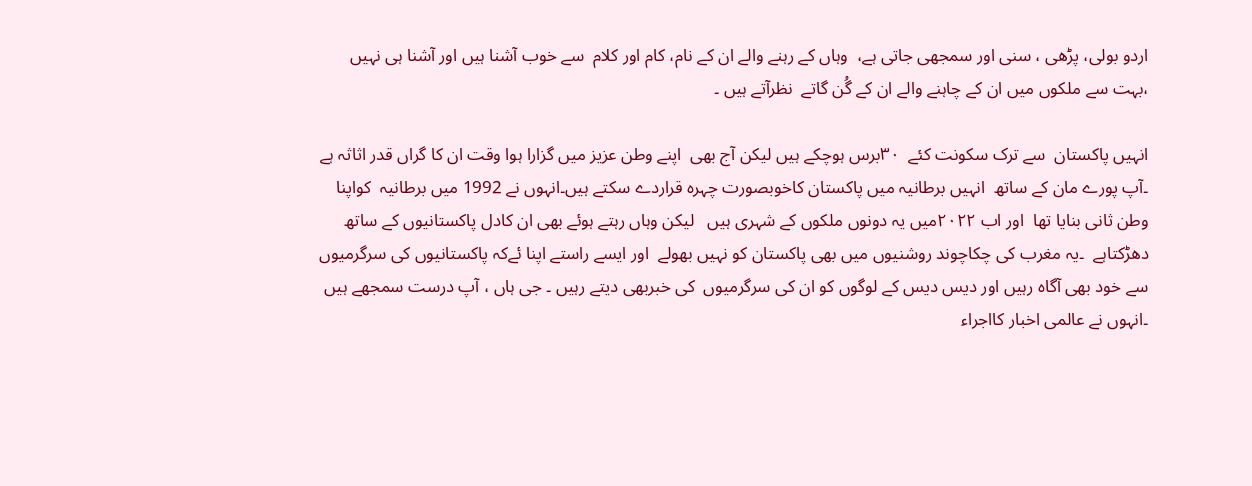اردو بولی، پڑھی ، سنی اور سمجھی جاتی ہے،  وہاں کے رہنے والے ان کے نام، کام اور کلام  سے خوب آشنا ہیں اور آشنا ہی نہیں ،بہت سے ملکوں میں ان کے چاہنے والے ان کے گُن گاتے  نظرآتے ہیں ۔

انہیں پاکستان  سے ترک سکونت کئے  ۳۰برس ہوچکے ہیں لیکن آج بھی  اپنے وطن عزیز میں گزارا ہوا وقت ان کا گراں قدر اثاثہ ہے  ۔آپ پورے مان کے ساتھ  انہیں برطانیہ میں پاکستان کاخوبصورت چہرہ قراردے سکتے ہیں۔انہوں نے 1992 میں برطانیہ  کواپنا وطن ثانی بنایا تھا  اور اب ۲۰۲۲میں یہ دونوں ملکوں کے شہری ہیں   لیکن وہاں رہتے ہوئے بھی ان کادل پاکستانیوں کے ساتھ دھڑکتاہے  ۔یہ مغرب کی چکاچوند روشنیوں میں بھی پاکستان کو نہیں بھولے  اور ایسے راستے اپنا ئےکہ پاکستانیوں کی سرگرمیوں  سے خود بھی آگاہ رہیں اور دیس دیس کے لوگوں کو ان کی سرگرمیوں  کی خبربھی دیتے رہیں ۔ جی ہاں ، آپ درست سمجھے ہیں  ۔انہوں نے عالمی اخبار کااجراء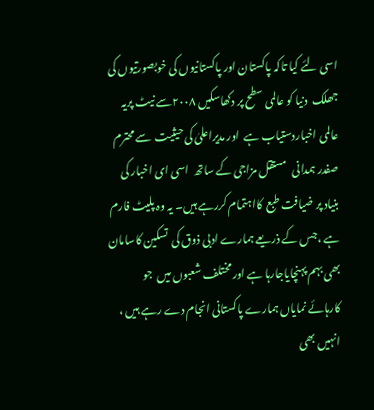اسی لئے کیا تاکہ پاکستان اور پاکستانیوں کی خوبصورتیوں کی جھلک  دنیا کو عالمی سطح پر دکھاسکیں ۲۰۰۸سے نیٹ پریہ  عالمی اخباردستیاب ہے  اور مدیراعلیٰ کی حیثیت  سے محترم صفدر ہمدانی   مستقل مزاجی کے ساتھ  اسی ای اخبار کی بنیاد پر ضیافت طبع  کااہتمام کررہے ہیں۔ یہ وہ پلیٹ فارم ہے ،جس کے ذریعے ہمارے ادبی ذوق کی  تسکین کاسامان بھی بہم پہنچایاجارہا ہے اور مختلف شعبوں میں  جو کارہائے نمایاں ہمارے پاکستانی انجام دے رہے ہیں ، انہیں بھی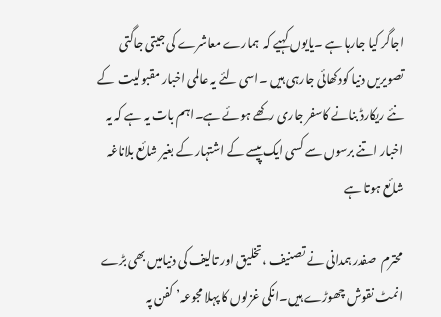اجاگر کیا جارہا ہے ۔یایوں کہیے کہ  ہمارے معاشرے کی جیتی جاگتی تصویریں دنیا کودکھائی جارہی ہیں ۔اسی لئے یہ عالمی اخبار مقبولیت  کے نئے ریکارڈ بنانے کاسفر جاری رکھے ہوئے ہے۔اہم بات یہ ہے کہ یہ اخبار اتنے برسوں سے کسی ایک پیسے کے اشتہار کے بغیر شائع بلاناغہ شائع ہوتا ہے

محترم  صفدر ہمدانی نے تصنیف ،تخلیق اور تالیف کی دنیامیں بھی بڑے انمٹ نقوش چھوڑے ہیں۔انکی غزلوں کا پہلا مجوعہ’ کفن پہ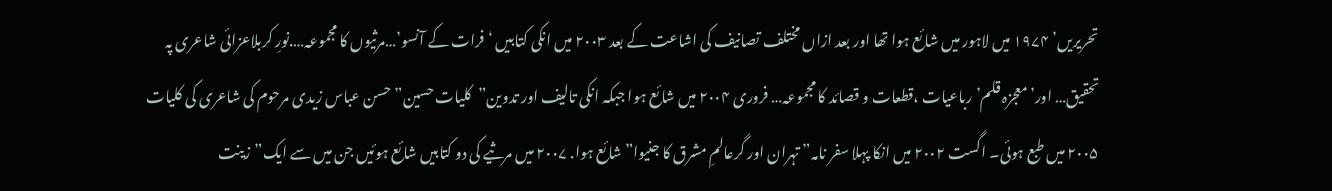تحریریں’ ۱۹۷۴ میں لاہور میں شائع ہوا تھا اور بعد ازاں مختلف تصانیف کی اشاعت کے بعد ۲۰۰۳ میں انکی کتابیں ‘فرات کے آنسو’…مرثیوں کا مجموعہ….نورِ کربلاعزائی شاعری پہ تحقیق… اور’معجزہ قلم’رباعیات ،قطعات و قصائد کا مجموعہ… فروری ۲۰۰۴ میں شائع ہوا جبکہ انکی تالیف اور تدوین”کلیات حسین” حسن عباس زیدی مرحوم کی شاعری کی کلیات ۲۰۰۵ میں طبع ہوئی۔ اگست ۲۰۰۲ میں انکا پہلا سفر نامہ” تہران اور گرعالمِ مشرق کا جنیوا” شائع ہوا. ۲۰۰۷ میں مرثیے کی دو کتابیں شائع ہوئیں جن میں سے ایک”زینت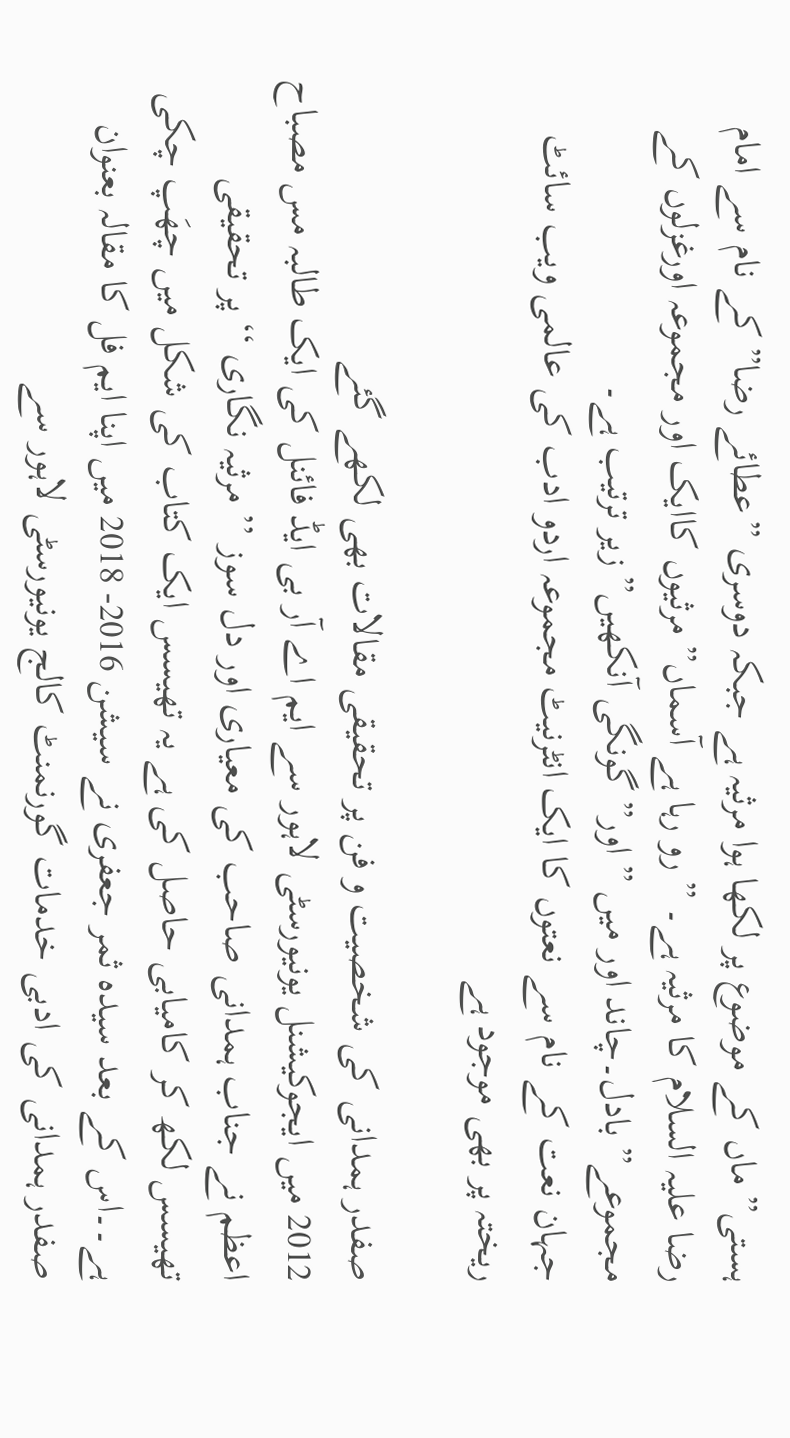ہستی” ماں کے موضوع پر لکھا ہوا مرثیہ ہے جبکہ دوسری ”عطائے رضا” کے نام سے امام رضا علیہ السلام کا مرثیہ ہے۔ ” رو رہا ہے آسماں” مرثیوں کاایک اور مجموعہ اورغزلوں کے مجموعے” بادل۔چاند اور میں ” اور” گونگی آنکھیں” زیر ترتیب ہے۔
جہان نعت کے نام سے نعتوں کا ایک انٹرنیٹ مجموعہ اردو ادب کی عالمی ویب سائٹ ریختہ پر بھی موجود ہے

صفدر ہمدانی کی شخصیت و فن پر تحقیقی مقالات بھی لکھے گئے
2012 میں ایجوکیشنل یونیورسٹی لاہور سے ایم اے آر بی ایڈ فائنل کی ایک طالبہ مس مصباح  اعظم نے جناب ہمدانی صاحب کی معیاری اور دل سوز ’’ مرثیہ نگاری ‘‘ پر تحقیقی تھیسس لکھ کر کامیابی حاصل کی ہے یہ تھیسس ایک کتاب کی شکل میں چھَپ چکی ہے۔۔اس کے بعد سیدہ ثمر جعفری نے سیشن 2016- 2018 میں اپنا ایم فل کا مقالہ بعنوان صفدر ہمدانی کی ادبی خدمات گورنمنٹ کالج یونیورسٹی لاہور سے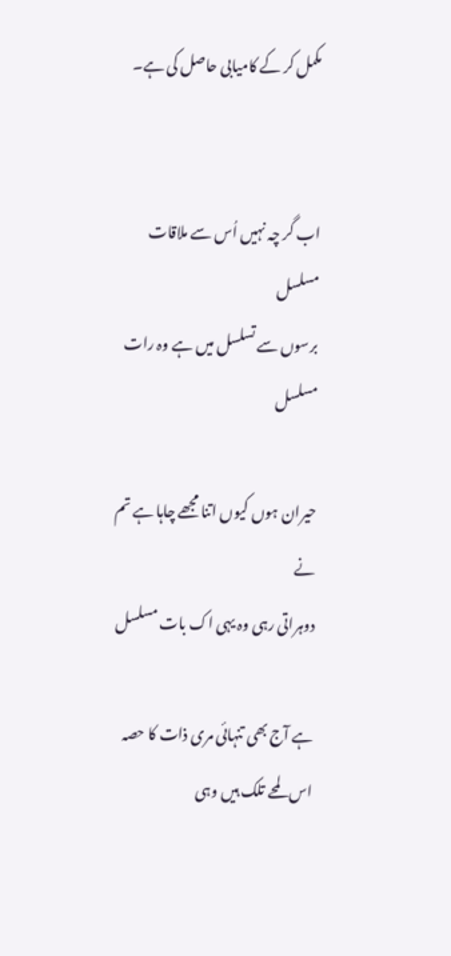مکمل کر کے کامیابی حاصل کی ہے۔


اب گر چہ نہیں اُس سے ملاقات مسلسل
برسوں سے تسلسل میں ہے وہ رات مسلسل

حیران ہوں کیوں اتنا مجھے چاہا ہے تم نے
دوہراتی رہی وہ یہی اک بات مسلسل

ہے آج بھی تنہائی مری ذات کا حصہ
اس لمحے تلک ہیں وہی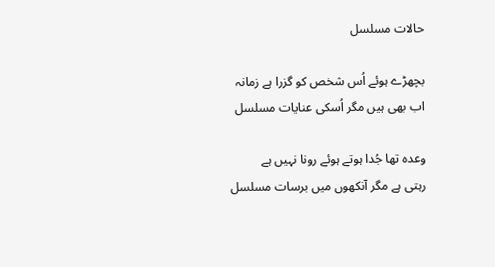حالات مسلسل

بچھڑے ہوئے اُس شخص کو گزرا ہے زمانہ
اب بھی ہیں مگر اُسکی عنایات مسلسل

وعدہ تھا جُدا ہوتے ہوئے رونا نہیں ہے
رہتی ہے مگر آنکھوں میں برسات مسلسل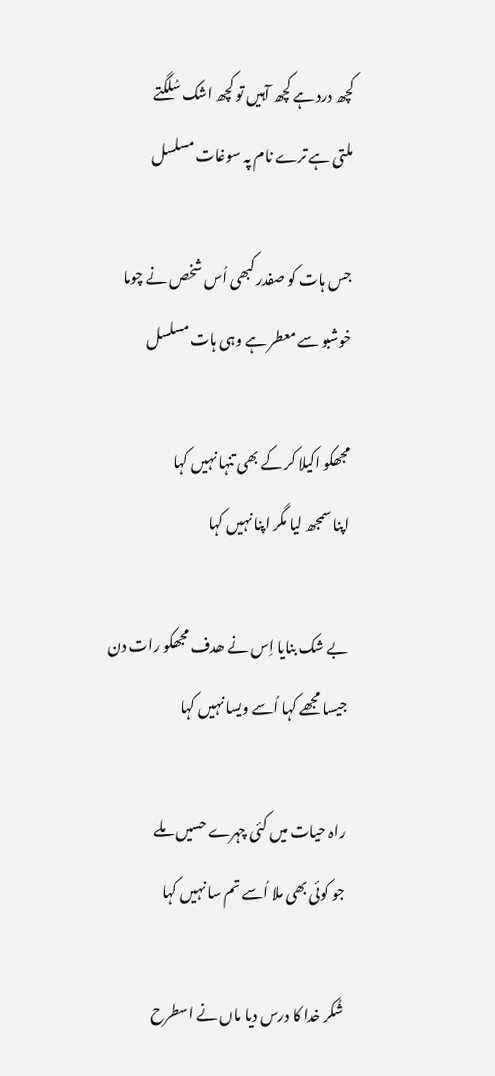کچھ درد ہے کچھ آہیں تو کچھ اشک سُلگتے
ملتی ہے ترے نام پہ سوغات مسلسل

جس ہات کو صفدر کبھی اُس شخص نے چوما
خوشبو سے معطر ہے وہی ہات مسلسل

مجھکو اکیلا کر کے بھی تنہا نہیں کہا
اپنا سمجھ لیا مگر اپنا نہیں کہا

بے شک بنایا اِس نے ھدف مجھکو رات دن
جیسا مجھے کہا اُسے ویسا نہیں کہا

راہ حیات میں کئی چہرے حسیں ملے
جو کوئی بھی ملا اُسے تم سا نہیں کہا

شُکر خدا کا درس دیا ماں نے اسطرح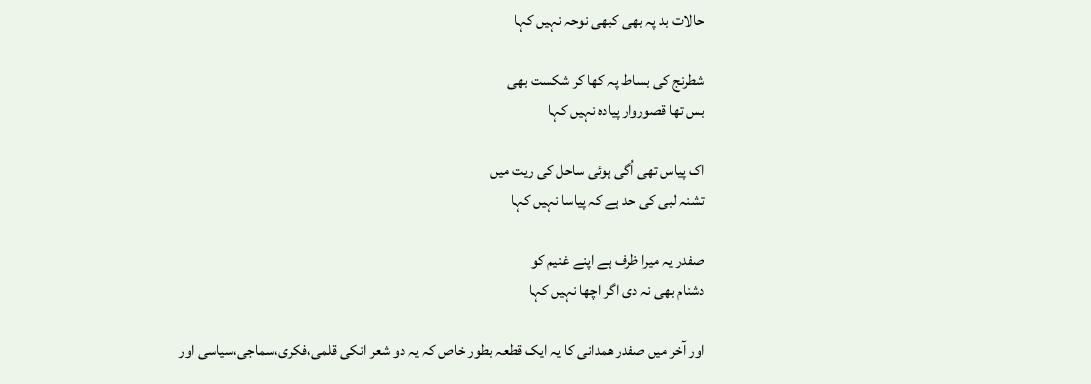حالات بد پہ بھی کبھی نوحہ نہیں کہا

شطرنج کی بساط پہ کھا کر شکست بھی
بس تھا قصوروار پیادہ نہیں کہا

اک پیاس تھی اُگی ہوئی ساحل کی ریت میں
تشنہ لبی کی حد ہے کہ پیاسا نہیں کہا

صفدر یہ میرا ظرف ہے اپنے غنیم کو
دشنام بھی نہ دی اگر اچھا نہیں کہا

اور آخر میں صفدر ھمدانی کا یہ ایک قطعہ بطور خاص کہ یہ دو شعر انکی قلمی،فکری،سماجی،سیاسی اور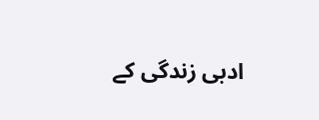ادبی زندگی کے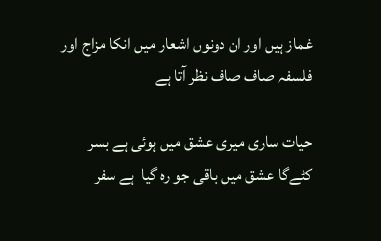غماز ہیں اور ان دونوں اشعار میں انکا مزاج اور فلسفہ صاف صاف نظر آتا ہے

حیات ساری میری عشق میں ہوئی ہے بسر
کٹےگا عشق میں باقی جو رہ گیا  ہے سفر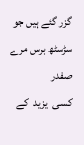گزر گئے ہیں جو سڑسٹھ برس مرے صفدر
کسی  یزید  کے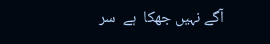آگے نہیں جھکا  ہے  سر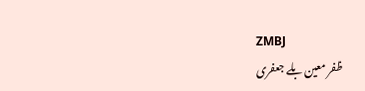ZMBJ
ظفر معین بلے جعفری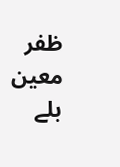ظفر معین بلے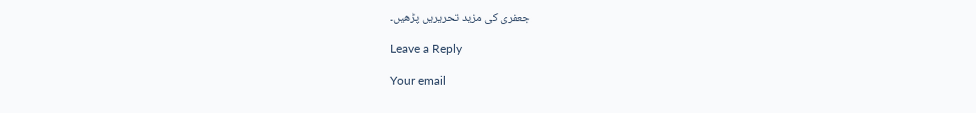جعفری کی مزید تحریریں پڑھیں۔

Leave a Reply

Your email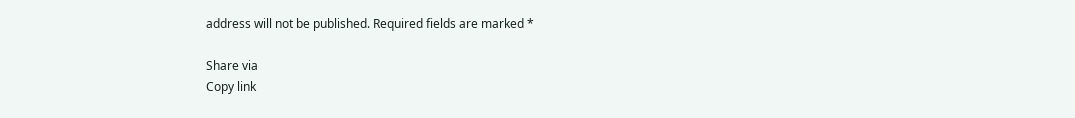address will not be published. Required fields are marked *

Share via
Copy link